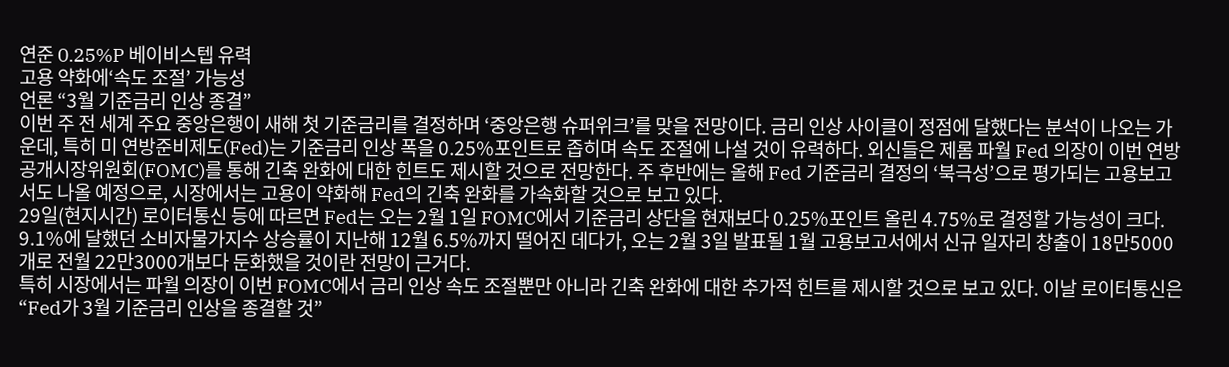연준 0.25%P 베이비스텝 유력
고용 약화에‘속도 조절’ 가능성
언론 “3월 기준금리 인상 종결”
이번 주 전 세계 주요 중앙은행이 새해 첫 기준금리를 결정하며 ‘중앙은행 슈퍼위크’를 맞을 전망이다. 금리 인상 사이클이 정점에 달했다는 분석이 나오는 가운데, 특히 미 연방준비제도(Fed)는 기준금리 인상 폭을 0.25%포인트로 좁히며 속도 조절에 나설 것이 유력하다. 외신들은 제롬 파월 Fed 의장이 이번 연방공개시장위원회(FOMC)를 통해 긴축 완화에 대한 힌트도 제시할 것으로 전망한다. 주 후반에는 올해 Fed 기준금리 결정의 ‘북극성’으로 평가되는 고용보고서도 나올 예정으로, 시장에서는 고용이 약화해 Fed의 긴축 완화를 가속화할 것으로 보고 있다.
29일(현지시간) 로이터통신 등에 따르면 Fed는 오는 2월 1일 FOMC에서 기준금리 상단을 현재보다 0.25%포인트 올린 4.75%로 결정할 가능성이 크다. 9.1%에 달했던 소비자물가지수 상승률이 지난해 12월 6.5%까지 떨어진 데다가, 오는 2월 3일 발표될 1월 고용보고서에서 신규 일자리 창출이 18만5000개로 전월 22만3000개보다 둔화했을 것이란 전망이 근거다.
특히 시장에서는 파월 의장이 이번 FOMC에서 금리 인상 속도 조절뿐만 아니라 긴축 완화에 대한 추가적 힌트를 제시할 것으로 보고 있다. 이날 로이터통신은 “Fed가 3월 기준금리 인상을 종결할 것”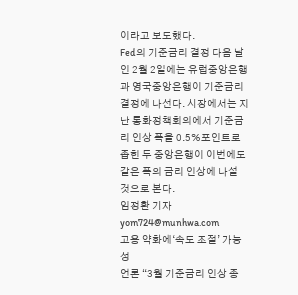이라고 보도했다.
Fed의 기준금리 결정 다음 날인 2월 2일에는 유럽중앙은행과 영국중앙은행이 기준금리 결정에 나선다. 시장에서는 지난 통화정책회의에서 기준금리 인상 폭을 0.5%포인트로 좁힌 두 중앙은행이 이번에도 같은 폭의 금리 인상에 나설 것으로 본다.
임정환 기자 yom724@munhwa.com
고용 약화에‘속도 조절’ 가능성
언론 “3월 기준금리 인상 종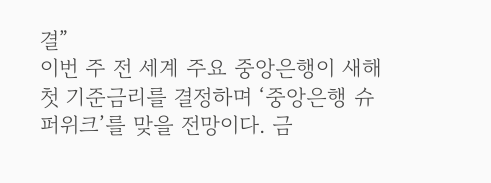결”
이번 주 전 세계 주요 중앙은행이 새해 첫 기준금리를 결정하며 ‘중앙은행 슈퍼위크’를 맞을 전망이다. 금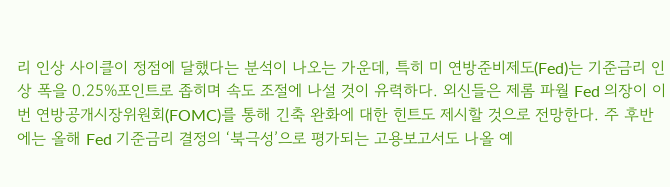리 인상 사이클이 정점에 달했다는 분석이 나오는 가운데, 특히 미 연방준비제도(Fed)는 기준금리 인상 폭을 0.25%포인트로 좁히며 속도 조절에 나설 것이 유력하다. 외신들은 제롬 파월 Fed 의장이 이번 연방공개시장위원회(FOMC)를 통해 긴축 완화에 대한 힌트도 제시할 것으로 전망한다. 주 후반에는 올해 Fed 기준금리 결정의 ‘북극성’으로 평가되는 고용보고서도 나올 예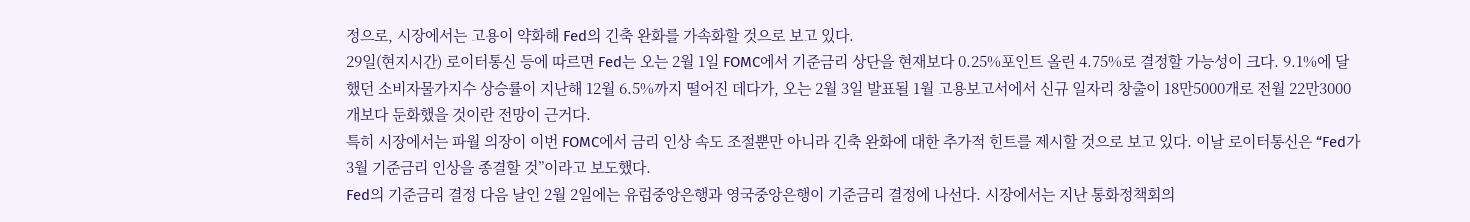정으로, 시장에서는 고용이 약화해 Fed의 긴축 완화를 가속화할 것으로 보고 있다.
29일(현지시간) 로이터통신 등에 따르면 Fed는 오는 2월 1일 FOMC에서 기준금리 상단을 현재보다 0.25%포인트 올린 4.75%로 결정할 가능성이 크다. 9.1%에 달했던 소비자물가지수 상승률이 지난해 12월 6.5%까지 떨어진 데다가, 오는 2월 3일 발표될 1월 고용보고서에서 신규 일자리 창출이 18만5000개로 전월 22만3000개보다 둔화했을 것이란 전망이 근거다.
특히 시장에서는 파월 의장이 이번 FOMC에서 금리 인상 속도 조절뿐만 아니라 긴축 완화에 대한 추가적 힌트를 제시할 것으로 보고 있다. 이날 로이터통신은 “Fed가 3월 기준금리 인상을 종결할 것”이라고 보도했다.
Fed의 기준금리 결정 다음 날인 2월 2일에는 유럽중앙은행과 영국중앙은행이 기준금리 결정에 나선다. 시장에서는 지난 통화정책회의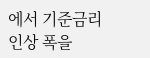에서 기준금리 인상 폭을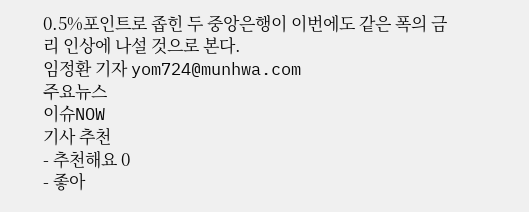0.5%포인트로 좁힌 두 중앙은행이 이번에도 같은 폭의 금리 인상에 나설 것으로 본다.
임정환 기자 yom724@munhwa.com
주요뉴스
이슈NOW
기사 추천
- 추천해요 0
- 좋아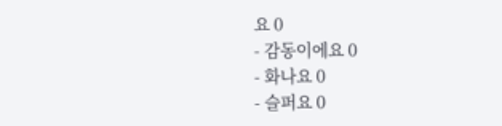요 0
- 감동이에요 0
- 화나요 0
- 슬퍼요 0